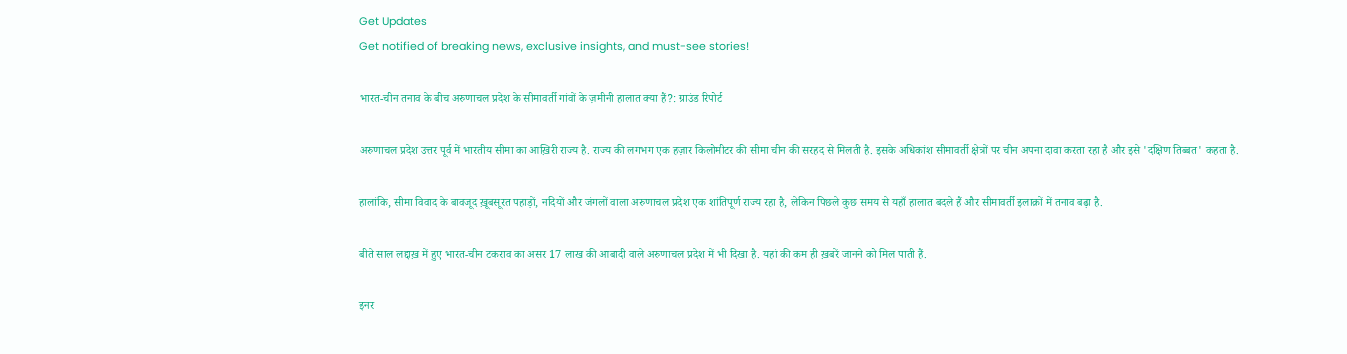Get Updates
Get notified of breaking news, exclusive insights, and must-see stories!

भारत-चीन तनाव के बीच अरुणाचल प्रदेश के सीमावर्ती गांवों के ज़मीनी हालात क्या हैं?: ग्राउंड रिपोर्ट

अरुणाचल प्रदेश उत्तर पूर्व में भारतीय सीमा का आख़िरी राज्य है. राज्य की लगभग एक हज़ार किलोमीटर की सीमा चीन की सरहद से मिलती है. इसके अधिकांश सीमावर्ती क्षेत्रों पर चीन अपना दावा करता रहा है और इसे 'दक्षिण तिब्बत' कहता है.

हालांकि, सीमा विवाद के बावजूद ख़ूबसूरत पहाड़ों, नदियों और जंगलों वाला अरुणाचल प्रदेश एक शांतिपूर्ण राज्य रहा है, लेकिन पिछले कुछ समय से यहाँ हालात बदले हैं और सीमावर्ती इलाक़ों में तनाव बढ़ा है.

बीते साल लद्दाख़ में हुए भारत-चीन टकराव का असर 17 लाख की आबादी वाले अरुणाचल प्रदेश में भी दिखा है. यहां की कम ही ख़बरें जानने को मिल पाती हैं.

इनर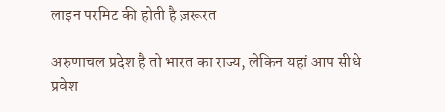लाइन परमिट की होती है ज़रूरत

अरुणाचल प्रदेश है तो भारत का राज्य, लेकिन यहां आप सीधे प्रवेश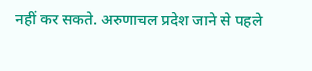नहीं कर सकते. अरुणाचल प्रदेश जाने से पहले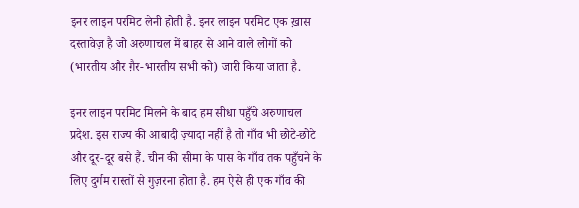इनर लाइन परमिट लेनी होती है. इनर लाइन परमिट एक ख़ास दस्तावेज़ है जो अरुणाचल में बाहर से आने वाले लोगों को (भारतीय और ग़ैर-भारतीय सभी को) जारी किया जाता है.

इनर लाइन परमिट मिलने के बाद हम सीधा पहुँचे अरुणाचल प्रदेश. इस राज्य की आबादी ज़्यादा नहीं है तो गाँव भी छोटे-छोटे और दूर-दूर बसे हैं. चीन की सीमा के पास के गाँव तक पहुँचने के लिए दुर्गम रास्तों से गुज़रना होता है. हम ऐसे ही एक गाँव की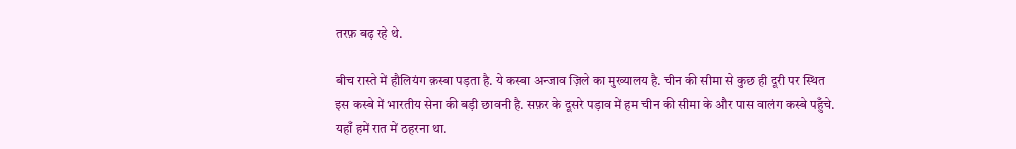तरफ़ बढ़ रहे थे.

बीच रास्ते में हौलियंग क़स्बा पड़ता है. ये कस्बा अन्जाव ज़िले का मुख्यालय है. चीन की सीमा से कुछ ही दूरी पर स्थित इस कस्बे में भारतीय सेना की बड़ी छावनी है. सफ़र के दूसरे पड़ाव में हम चीन की सीमा के और पास वालंग कस्बे पहुँचे. यहाँ हमें रात में ठहरना था.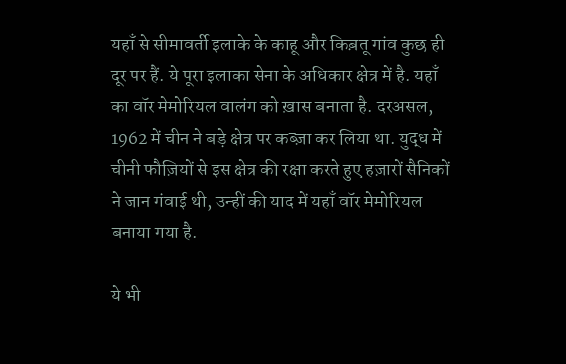यहाँ से सीमावर्ती इलाके के काहू और किब़तू गांव कुछ ही दूर पर हैं. ये पूरा इलाका सेना के अधिकार क्षेत्र में है. यहाँ का वॉर मेमोरियल वालंग को ख़ास बनाता है. दरअसल, 1962 में चीन ने बड़े क्षेत्र पर कब्ज़ा कर लिया था. युद्ध में चीनी फौज़ियों से इस क्षेत्र की रक्षा करते हुए हज़ारों सैनिकों ने जान गंवाई थी, उन्हीं की याद में यहाँ वॉर मेमोरियल बनाया गया है.

ये भी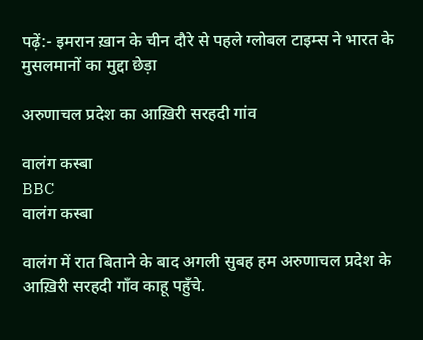पढ़ें:- इमरान ख़ान के चीन दौरे से पहले ग्लोबल टाइम्स ने भारत के मुसलमानों का मुद्दा छेड़ा

अरुणाचल प्रदेश का आख़िरी सरहदी गांव

वालंग कस्बा
BBC
वालंग कस्बा

वालंग में रात बिताने के बाद अगली सुबह हम अरुणाचल प्रदेश के आख़िरी सरहदी गाँव काहू पहुँचे.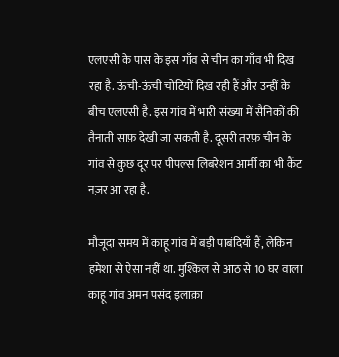एलएसी के पास के इस गाँव से चीन का गाँव भी दिख रहा है. ऊंची-ऊंची चोटियों दिख रही हैं और उन्हीं के बीच एलएसी है. इस गांव में भारी संख्या में सैनिकों की तैनाती साफ़ देखी जा सकती है. दूसरी तरफ़ चीन के गांव से कुछ दूर पर पीपल्स लिबरेशन आर्मी का भी कैंट नज़र आ रहा है.

मौजूदा समय में काहू गांव में बड़ी पाबंदियाँ हैं, लेकिन हमेशा से ऐसा नहीं था. मुश्किल से आठ से 10 घर वाला काहू गांव अमन पसंद इलाक़ा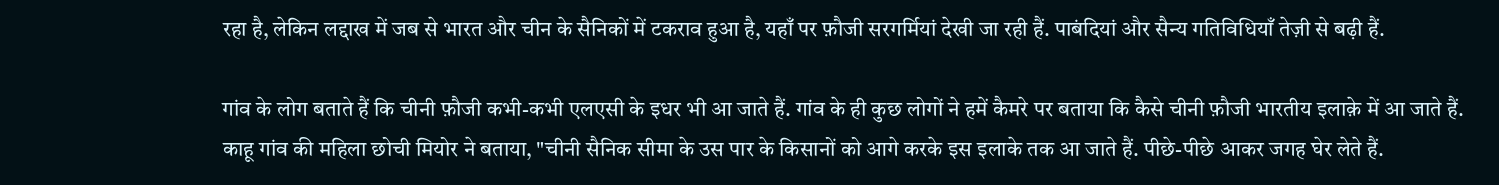रहा है, लेकिन लद्दाख में जब से भारत और चीन के सैनिकों में टकराव हुआ है, यहाँ पर फ़ौजी सरगर्मियां देखी जा रही हैं. पाबंदियां और सैन्य गतिविधियाँ तेज़ी से बढ़ी हैं.

गांव के लोग बताते हैं कि चीनी फ़ौजी कभी-कभी एलएसी के इधर भी आ जाते हैं. गांव के ही कुछ लोगों ने हमें कैमरे पर बताया कि कैसे चीनी फ़ौजी भारतीय इलाक़े में आ जाते हैं. काहू गांव की महिला छोची मियोर ने बताया, "चीनी सैनिक सीमा के उस पार के किसानों को आगे करके इस इलाके तक आ जाते हैं. पीछे-पीछे आकर जगह घेर लेते हैं.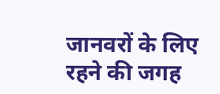जानवरों के लिए रहने की जगह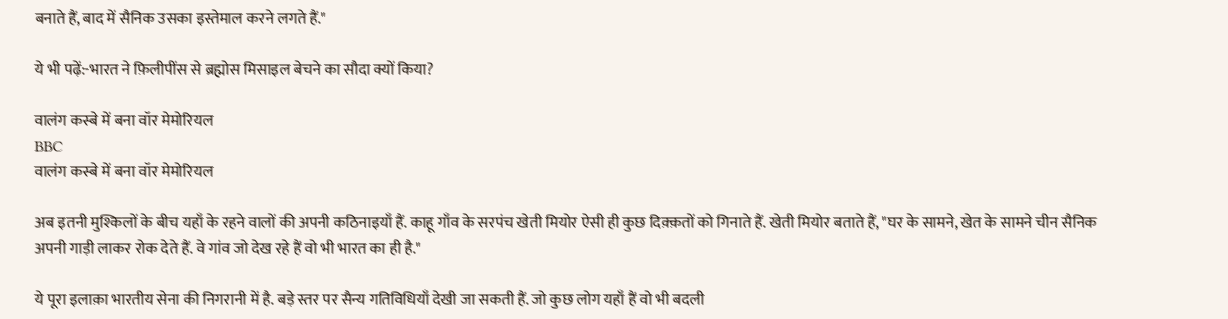बनाते हैं, बाद में सैनिक उसका इस्तेमाल करने लगते हैं."

ये भी पढ़ें:-भारत ने फ़िलीपींस से ब्रह्मोस मिसाइल बेचने का सौदा क्यों किया?

वालंग कस्बे में बना वॉर मेमोरियल
BBC
वालंग कस्बे में बना वॉर मेमोरियल

अब इतनी मुश्किलों के बीच यहाँ के रहने वालों की अपनी कठिनाइयाँ हैं. काहू गाँव के सरपंच खेती मियोर ऐसी ही कुछ दिक़्क़तों को गिनाते हैं. खेती मियोर बताते हैं, "घर के सामने, खेत के सामने चीन सैनिक अपनी गाड़ी लाकर रोक देते हैं. वे गांव जो देख रहे हैं वो भी भारत का ही है."

ये पूरा इलाक़ा भारतीय सेना की निगरानी में है. बड़े स्तर पर सैन्य गतिविधियाँ देखी जा सकती हैं. जो कुछ लोग यहाँ हैं वो भी बदली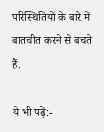परिस्थितियों के बारे में बातचीत करने से बचते हैं.

ये भी पढ़ें:-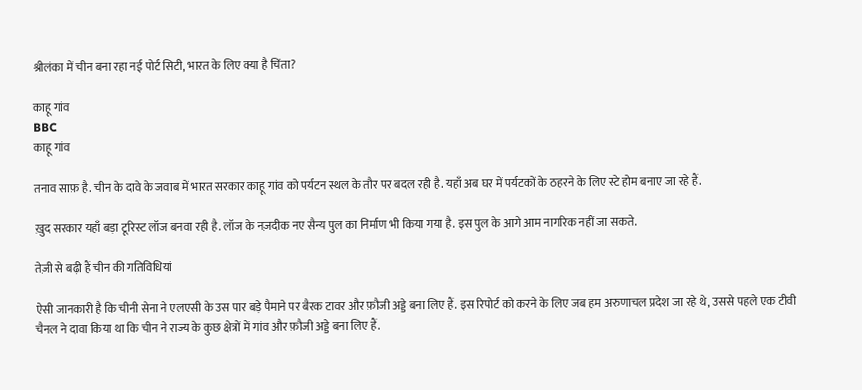श्रीलंका में चीन बना रहा नई पोर्ट सिटी, भारत के लिए क्या है चिंता?

काहू गांव
BBC
काहू गांव

तनाव साफ़ है. चीन के दावे के जवाब में भारत सरकार काहू गांव को पर्यटन स्थल के तौर पर बदल रही है. यहाँ अब घर में पर्यटकों के ठहरने के लिए स्टे होम बनाए जा रहे हैं.

ख़ुद सरकार यहाँ बड़ा टूरिस्ट लॉज बनवा रही है. लॉज के नज़दीक नए सैन्य पुल का निर्माण भी किया गया है. इस पुल के आगे आम नागरिक नहीं जा सकते.

तेज़ी से बढ़ी हैं चीन की गतिविधियां

ऐसी जानकारी है कि चीनी सेना ने एलएसी के उस पार बड़े पैमाने पर बैरक टावर और फ़ौजी अड्डे बना लिए हैं. इस रिपोर्ट को करने के लिए जब हम अरुणाचल प्रदेश जा रहे थे, उससे पहले एक टीवी चैनल ने दावा किया था कि चीन ने राज्य के कुछ क्षेत्रों में गांव और फ़ौजी अड्डे बना लिए हैं.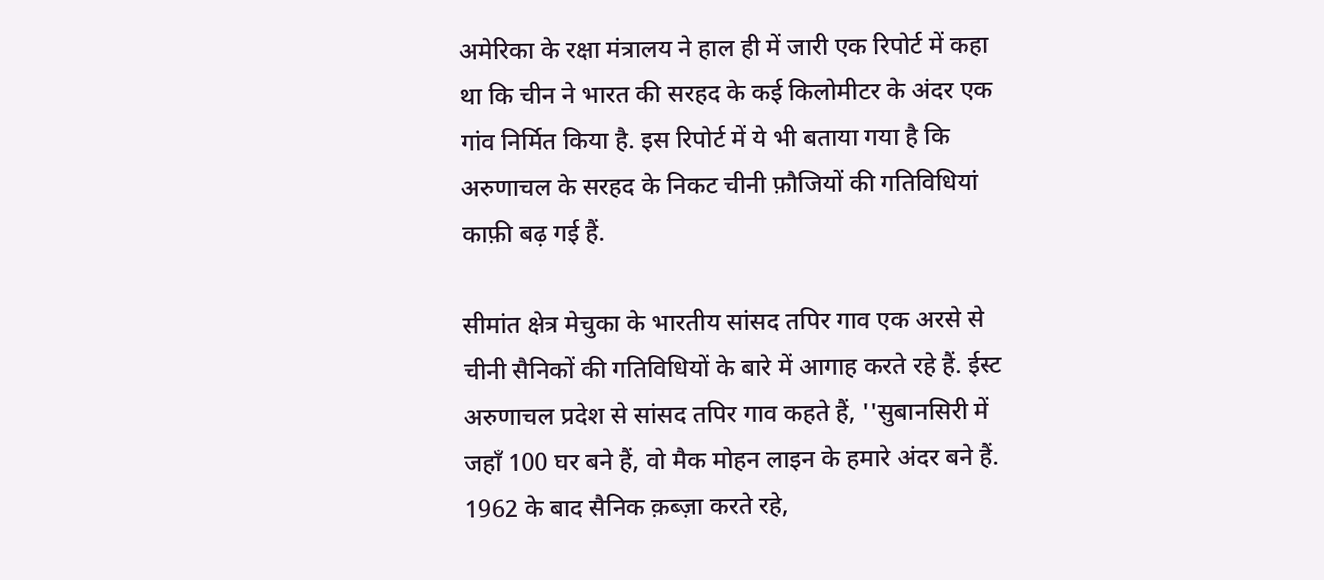अमेरिका के रक्षा मंत्रालय ने हाल ही में जारी एक रिपोर्ट में कहा था कि चीन ने भारत की सरहद के कई किलोमीटर के अंदर एक गांव निर्मित किया है. इस रिपोर्ट में ये भी बताया गया है कि अरुणाचल के सरहद के निकट चीनी फ़ौजियों की गतिविधियां काफ़ी बढ़ गई हैं.

सीमांत क्षेत्र मेचुका के भारतीय सांसद तपिर गाव एक अरसे से चीनी सैनिकों की गतिविधियों के बारे में आगाह करते रहे हैं. ईस्ट अरुणाचल प्रदेश से सांसद तपिर गाव कहते हैं, ''सुबानसिरी में जहाँ 100 घर बने हैं, वो मैक मोहन लाइन के हमारे अंदर बने हैं. 1962 के बाद सैनिक क़ब्ज़ा करते रहे,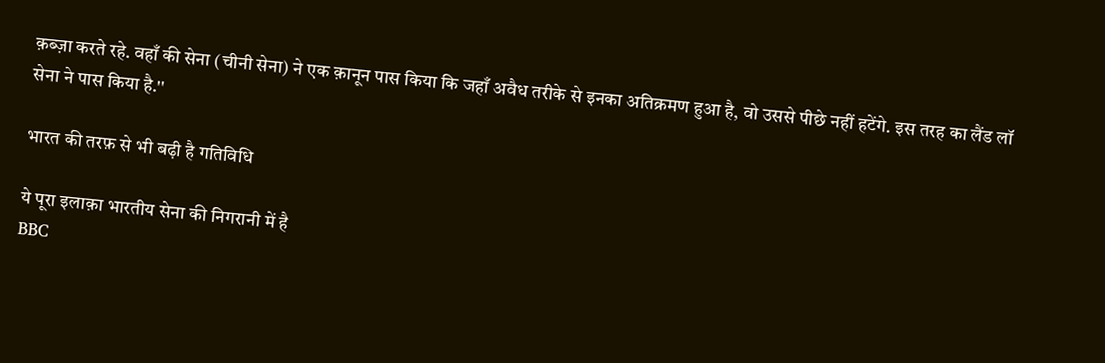क़ब्ज़ा करते रहे. वहाँ की सेना (चीनी सेना) ने एक क़ानून पास किया कि जहाँ अवैध तरीके से इनका अतिक्रमण हुआ है, वो उससे पीछे नहीं हटेंगे. इस तरह का लैंड लॉ सेना ने पास किया है.''

भारत की तरफ़ से भी बढ़ी है गतिविधि

ये पूरा इलाक़ा भारतीय सेना की निगरानी में है
BBC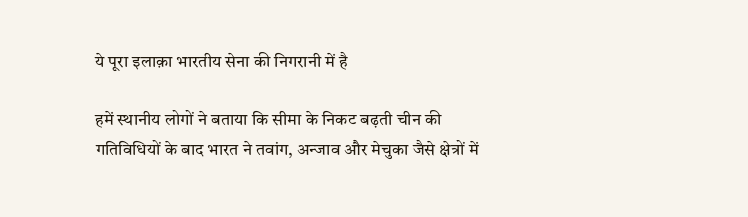ये पूरा इलाक़ा भारतीय सेना की निगरानी में है

हमें स्थानीय लोगों ने बताया कि सीमा के निकट बढ़ती चीन की गतिविधियों के बाद भारत ने तवांग, अन्जाव और मेचुका जैसे क्षेत्रों में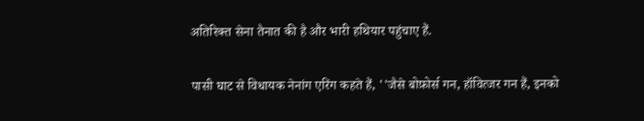अतिरिक्त सेना तैनात की है और भारी हथियार पहुंचाए हैं.

पासी घाट से विधायक नेनांग एरिंग कहते हैं, ''जैसे बोफ़ोर्स गन, हॉवित्जर गन हैं, इनको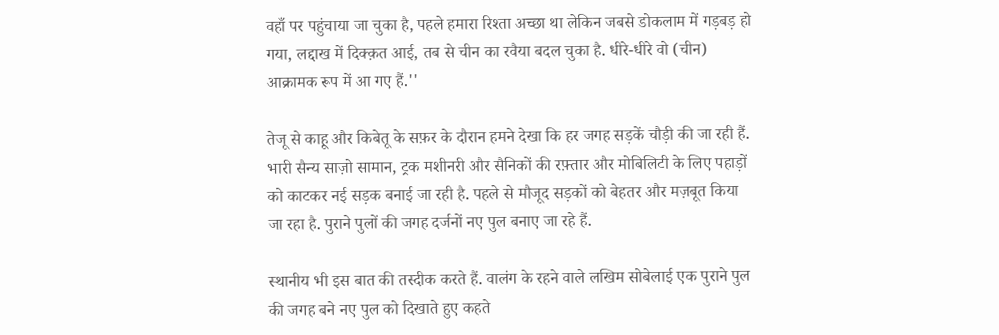वहाँ पर पहुंचाया जा चुका है, पहले हमारा रिश्ता अच्छा था लेकिन जबसे डोकलाम में गड़बड़ हो गया, लद्दाख में दिक्क़त आई, तब से चीन का रवैया बदल चुका है. धीरे-धीरे वो (चीन) आक्रामक रूप में आ गए हैं.''

तेजू से काहू और किबेतू के सफ़र के दौरान हमने देखा कि हर जगह सड़कें चौड़ी की जा रही हैं. भारी सैन्य साज़ो सामान, ट्रक मशीनरी और सैनिकों की रफ़्तार और मोबिलिटी के लिए पहाड़ों को काटकर नई सड़क बनाई जा रही है. पहले से मौजूद सड़कों को बेहतर और मज़बूत किया जा रहा है. पुराने पुलों की जगह दर्जनों नए पुल बनाए जा रहे हैं.

स्थानीय भी इस बात की तस्दीक करते हैं. वालंग के रहने वाले लखिम सोबेलाई एक पुराने पुल की जगह बने नए पुल को दिखाते हुए कहते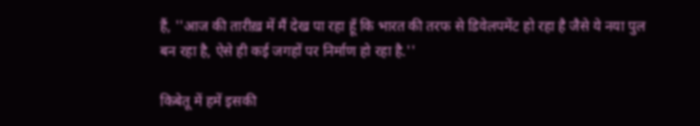हैं, ''आज की तारीख़ में मैं देख पा रहा हूँ कि भारत की तरफ से डिवेलपमेंट हो रहा है जैसे ये नया पुल बन रहा है, ऐसे ही कई जगहों पर निर्माण हो रहा है.''

किबेतू में हमें इसकी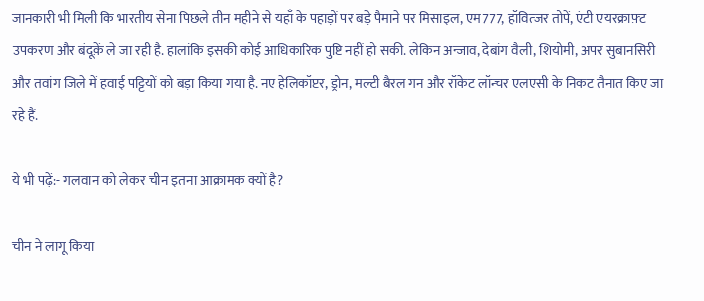जानकारी भी मिली कि भारतीय सेना पिछले तीन महीने से यहाँ के पहाड़ों पर बड़े पैमाने पर मिसाइल, एम777, हॉवित्जर तोपें, एंटी एयरक्राफ़्ट उपकरण और बंदूक़ें ले जा रही है. हालांकि इसकी कोई आधिकारिक पुष्टि नहीं हो सकी. लेकिन अन्जाव, देबांग वैली, शियोमी, अपर सुबानसिरी और तवांग जिले में हवाई पट्टियों को बड़ा किया गया है. नए हेलिकॉप्टर, ड्रोन, मल्टी बैरल गन और रॉकेट लॉन्चर एलएसी के निकट तैनात किए जा रहे हैं.

ये भी पढ़ें:- गलवान को लेकर चीन इतना आक्रामक क्यों है?

चीन ने लागू किया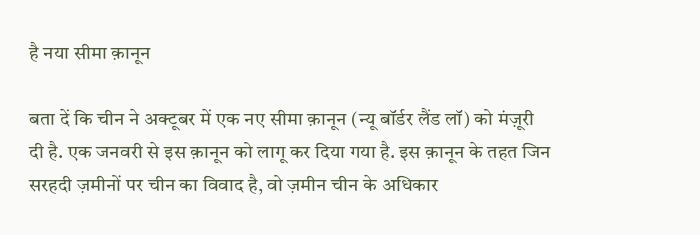है नया सीमा क़ानून

बता दें कि चीन ने अक्टूबर में एक नए सीमा क़ानून (न्यू बॉर्डर लैंड लॉ) को मंज़ूरी दी है. एक जनवरी से इस क़ानून को लागू कर दिया गया है. इस क़ानून के तहत जिन सरहदी ज़मीनों पर चीन का विवाद है, वो ज़मीन चीन के अधिकार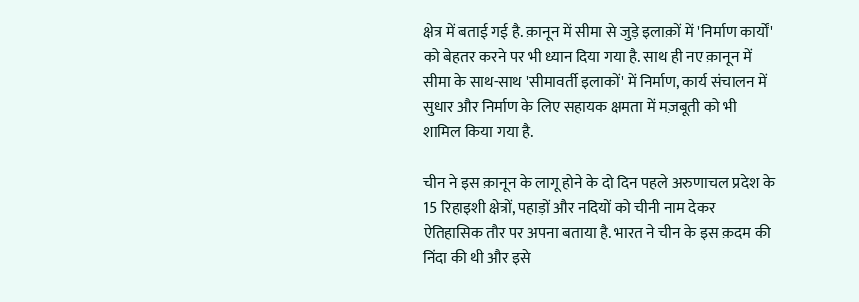क्षेत्र में बताई गई है. क़ानून में सीमा से जुड़े इलाक़ों में 'निर्माण कार्यों' को बेहतर करने पर भी ध्यान दिया गया है. साथ ही नए क़ानून में सीमा के साथ-साथ 'सीमावर्ती इलाकों' में निर्माण, कार्य संचालन में सुधार और निर्माण के लिए सहायक क्षमता में मज़बूती को भी शामिल किया गया है.

चीन ने इस क़ानून के लागू होने के दो दिन पहले अरुणाचल प्रदेश के 15 रिहाइशी क्षेत्रों, पहाड़ों और नदियों को चीनी नाम देकर ऐतिहासिक तौर पर अपना बताया है. भारत ने चीन के इस क़दम की निंदा की थी और इसे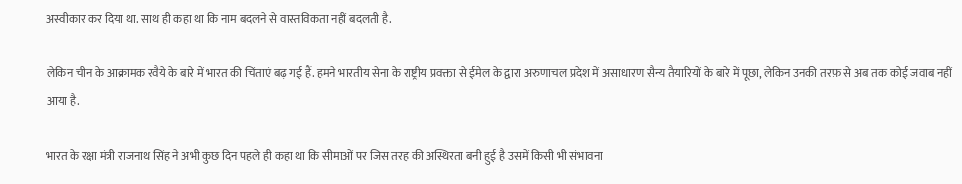अस्वीकार कर दिया था. साथ ही कहा था कि नाम बदलने से वास्तविकता नहीं बदलती है.

लेकिन चीन के आक्रामक रवैये के बारे में भारत की चिंताएं बढ़ गई हैं. हमने भारतीय सेना के राष्ट्रीय प्रवक्ता से ईमेल के द्वारा अरुणाचल प्रदेश में असाधारण सैन्य तैयारियों के बारे में पूछा, लेकिन उनकी तरफ़ से अब तक कोई जवाब नहीं आया है.

भारत के रक्षा मंत्री राजनाथ सिंह ने अभी कुछ दिन पहले ही कहा था कि सीमाओं पर जिस तरह की अस्थिरता बनी हुई है उसमें किसी भी संभावना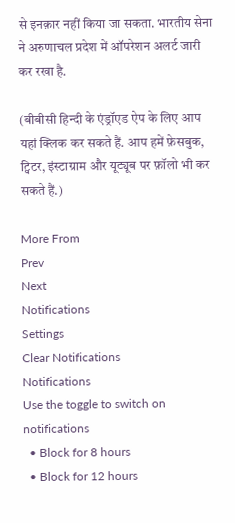से इनक़ार नहीं किया जा सकता. भारतीय सेना ने अरुणाचल प्रदेश में ऑपरेशन अलर्ट जारी कर रखा है.

(बीबीसी हिन्दी के एंड्रॉएड ऐप के लिए आप यहां क्लिक कर सकते हैं. आप हमें फ़ेसबुक, ट्विटर, इंस्टाग्राम और यूट्यूब पर फ़ॉलो भी कर सकते हैं.)

More From
Prev
Next
Notifications
Settings
Clear Notifications
Notifications
Use the toggle to switch on notifications
  • Block for 8 hours
  • Block for 12 hours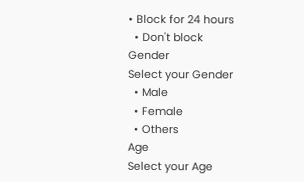• Block for 24 hours
  • Don't block
Gender
Select your Gender
  • Male
  • Female
  • Others
Age
Select your Age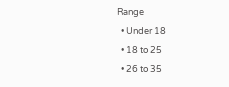Range
  • Under 18
  • 18 to 25
  • 26 to 35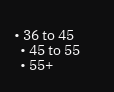• 36 to 45
  • 45 to 55
  • 55+